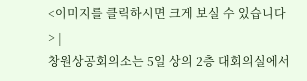<이미지를 클릭하시면 크게 보실 수 있습니다> |
창원상공회의소는 5일 상의 2층 대회의실에서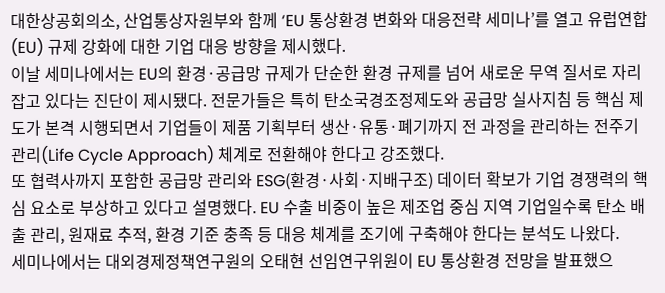대한상공회의소, 산업통상자원부와 함께 ‘EU 통상환경 변화와 대응전략 세미나’를 열고 유럽연합(EU) 규제 강화에 대한 기업 대응 방향을 제시했다.
이날 세미나에서는 EU의 환경·공급망 규제가 단순한 환경 규제를 넘어 새로운 무역 질서로 자리 잡고 있다는 진단이 제시됐다. 전문가들은 특히 탄소국경조정제도와 공급망 실사지침 등 핵심 제도가 본격 시행되면서 기업들이 제품 기획부터 생산·유통·폐기까지 전 과정을 관리하는 전주기 관리(Life Cycle Approach) 체계로 전환해야 한다고 강조했다.
또 협력사까지 포함한 공급망 관리와 ESG(환경·사회·지배구조) 데이터 확보가 기업 경쟁력의 핵심 요소로 부상하고 있다고 설명했다. EU 수출 비중이 높은 제조업 중심 지역 기업일수록 탄소 배출 관리, 원재료 추적, 환경 기준 충족 등 대응 체계를 조기에 구축해야 한다는 분석도 나왔다.
세미나에서는 대외경제정책연구원의 오태현 선임연구위원이 EU 통상환경 전망을 발표했으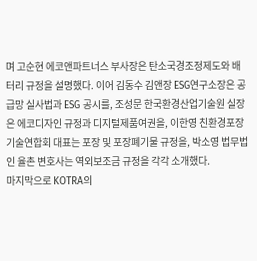며 고순현 에코앤파트너스 부사장은 탄소국경조정제도와 배터리 규정을 설명했다. 이어 김동수 김앤장 ESG연구소장은 공급망 실사법과 ESG 공시를, 조성문 한국환경산업기술원 실장은 에코디자인 규정과 디지털제품여권을, 이한영 친환경포장기술연합회 대표는 포장 및 포장폐기물 규정을, 박소영 법무법인 율촌 변호사는 역외보조금 규정을 각각 소개했다.
마지막으로 KOTRA의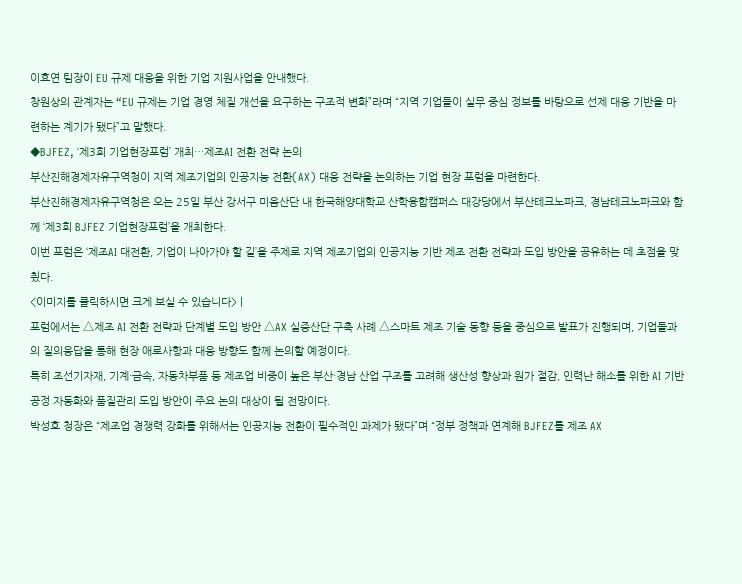이효연 팀장이 EU 규제 대응을 위한 기업 지원사업을 안내했다.
창원상의 관계자는 “EU 규제는 기업 경영 체질 개선을 요구하는 구조적 변화”라며 “지역 기업들이 실무 중심 정보를 바탕으로 선제 대응 기반을 마련하는 계기가 됐다”고 말했다.
◆BJFEZ, ‘제3회 기업현장포럼’ 개최…제조AI 전환 전략 논의
부산진해경제자유구역청이 지역 제조기업의 인공지능 전환(AX) 대응 전략을 논의하는 기업 현장 포럼을 마련한다.
부산진해경제자유구역청은 오는 25일 부산 강서구 미음산단 내 한국해양대학교 산학융합캠퍼스 대강당에서 부산테크노파크, 경남테크노파크와 함께 ‘제3회 BJFEZ 기업현장포럼’을 개최한다.
이번 포럼은 ‘제조AI 대전환, 기업이 나아가야 할 길’을 주제로 지역 제조기업의 인공지능 기반 제조 전환 전략과 도입 방안을 공유하는 데 초점을 맞췄다.
<이미지를 클릭하시면 크게 보실 수 있습니다> |
포럼에서는 △제조 AI 전환 전략과 단계별 도입 방안 △AX 실증산단 구축 사례 △스마트 제조 기술 동향 등을 중심으로 발표가 진행되며, 기업들과의 질의응답을 통해 현장 애로사항과 대응 방향도 함께 논의할 예정이다.
특히 조선기자재, 기계·금속, 자동차부품 등 제조업 비중이 높은 부산·경남 산업 구조를 고려해 생산성 향상과 원가 절감, 인력난 해소를 위한 AI 기반 공정 자동화와 품질관리 도입 방안이 주요 논의 대상이 될 전망이다.
박성호 청장은 “제조업 경쟁력 강화를 위해서는 인공지능 전환이 필수적인 과제가 됐다”며 “정부 정책과 연계해 BJFEZ를 제조 AX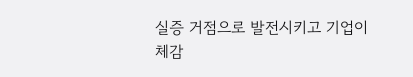실증 거점으로 발전시키고 기업이 체감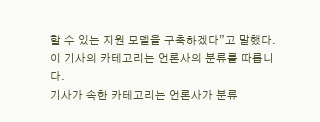할 수 있는 지원 모델을 구축하겠다”고 말했다.
이 기사의 카테고리는 언론사의 분류를 따릅니다.
기사가 속한 카테고리는 언론사가 분류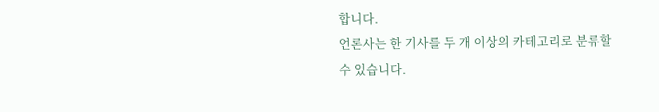합니다.
언론사는 한 기사를 두 개 이상의 카테고리로 분류할 수 있습니다.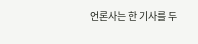언론사는 한 기사를 두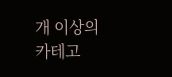개 이상의 카테고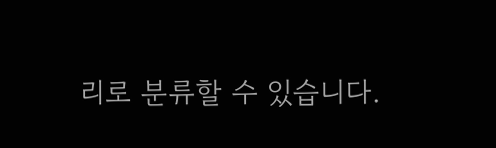리로 분류할 수 있습니다.